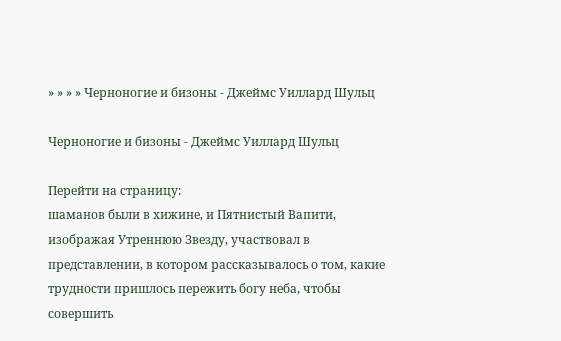» » » » Черноногие и бизоны - Джеймс Уиллард Шульц

Черноногие и бизоны - Джеймс Уиллард Шульц

Перейти на страницу:
шаманов были в хижине, и Пятнистый Вапити, изображая Утреннюю Звезду, участвовал в представлении, в котором рассказывалось о том, какие трудности пришлось пережить богу неба, чтобы совершить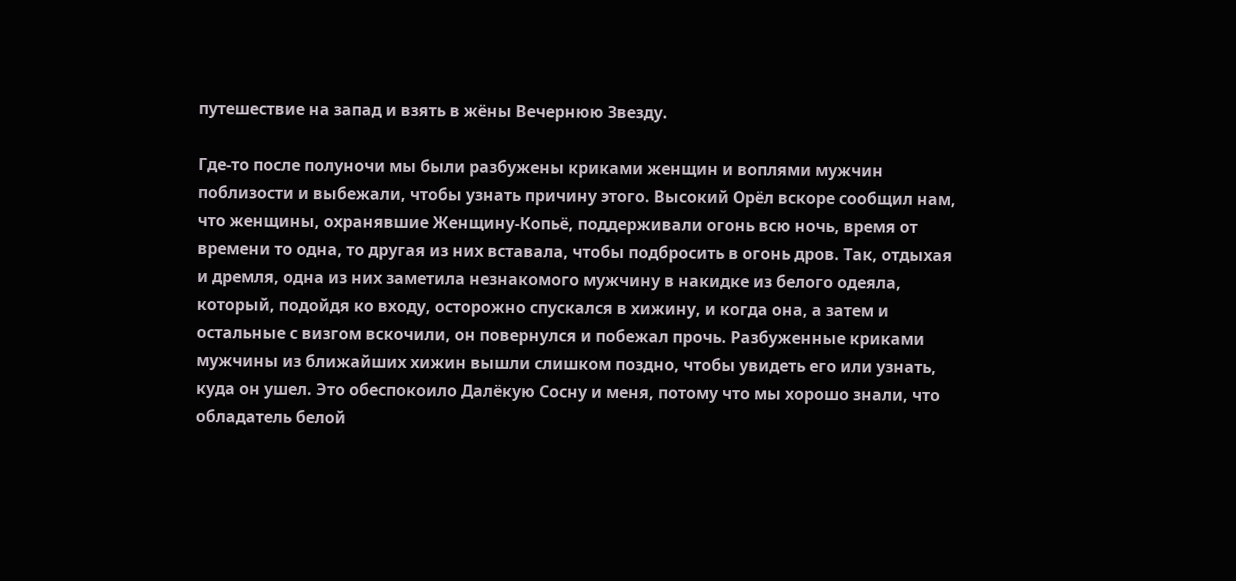путешествие на запад и взять в жёны Вечернюю Звезду.

Где-то после полуночи мы были разбужены криками женщин и воплями мужчин поблизости и выбежали, чтобы узнать причину этого. Высокий Орёл вскоре сообщил нам, что женщины, охранявшие Женщину-Копьё, поддерживали огонь всю ночь, время от времени то одна, то другая из них вставала, чтобы подбросить в огонь дров. Так, отдыхая и дремля, одна из них заметила незнакомого мужчину в накидке из белого одеяла, который, подойдя ко входу, осторожно спускался в хижину, и когда она, а затем и остальные с визгом вскочили, он повернулся и побежал прочь. Разбуженные криками мужчины из ближайших хижин вышли слишком поздно, чтобы увидеть его или узнать, куда он ушел. Это обеспокоило Далёкую Сосну и меня, потому что мы хорошо знали, что обладатель белой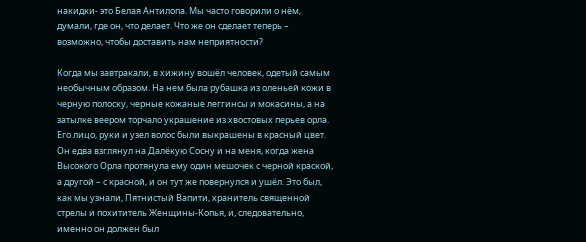накидки- это Белая Антилопа. Мы часто говорили о нём, думали, где он, что делает. Что же он сделает теперь – возможно, чтобы доставить нам неприятности?

Когда мы завтракали, в хижину вошёл человек, одетый самым необычным образом. На нем была рубашка из оленьей кожи в черную полоску, черные кожаные леггинсы и мокасины, а на затылке веером торчало украшение из хвостовых перьев орла. Его лицо, руки и узел волос были выкрашены в красный цвет. Он едва взглянул на Далёкую Сосну и на меня, когда жена Высокого Орла протянула ему один мешочек с черной краской, а другой – с красной, и он тут же повернулся и ушёл. Это был, как мы узнали, Пятнистый Вапити, хранитель священной стрелы и похититель Женщины-Копья, и, следовательно, именно он должен был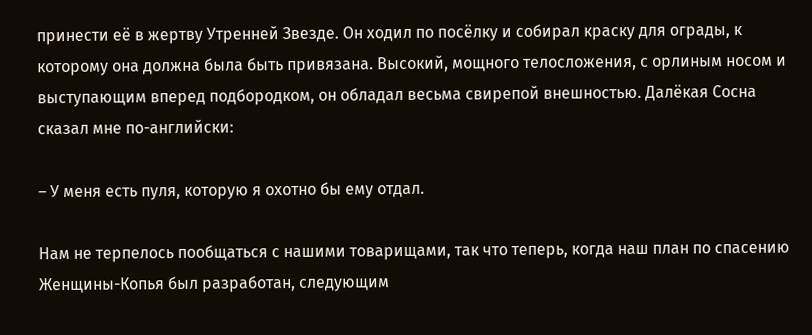принести её в жертву Утренней Звезде. Он ходил по посёлку и собирал краску для ограды, к которому она должна была быть привязана. Высокий, мощного телосложения, с орлиным носом и выступающим вперед подбородком, он обладал весьма свирепой внешностью. Далёкая Сосна сказал мне по-английски:

– У меня есть пуля, которую я охотно бы ему отдал.

Нам не терпелось пообщаться с нашими товарищами, так что теперь, когда наш план по спасению Женщины-Копья был разработан, следующим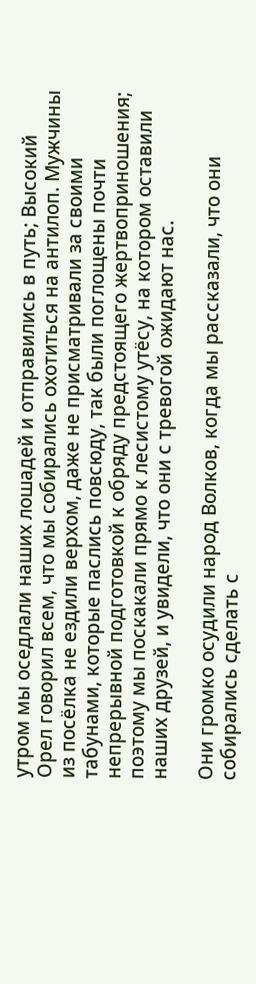утром мы оседлали наших лошадей и отправились в путь; Высокий Орел говорил всем, что мы собирались охотиться на антилоп. Мужчины из посёлка не ездили верхом, даже не присматривали за своими табунами, которые паслись повсюду, так были поглощены почти непрерывной подготовкой к обряду предстоящего жертвоприношения; поэтому мы поскакали прямо к лесистому утёсу, на котором оставили наших друзей, и увидели, что они с тревогой ожидают нас.

Они громко осудили народ Волков, когда мы рассказали, что они собирались сделать с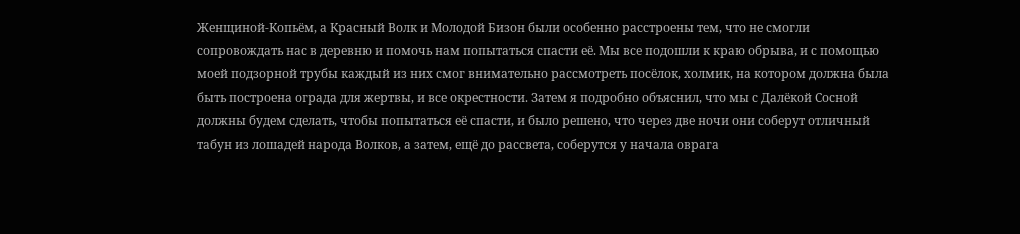Женщиной-Копьём, а Красный Волк и Молодой Бизон были особенно расстроены тем, что не смогли сопровождать нас в деревню и помочь нам попытаться спасти её. Мы все подошли к краю обрыва, и с помощью моей подзорной трубы каждый из них смог внимательно рассмотреть посёлок, холмик, на котором должна была быть построена ограда для жертвы, и все окрестности. Затем я подробно объяснил, что мы с Далёкой Сосной должны будем сделать, чтобы попытаться её спасти, и было решено, что через две ночи они соберут отличный табун из лошадей народа Волков, а затем, ещё до рассвета, соберутся у начала оврага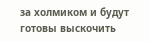за холмиком и будут готовы выскочить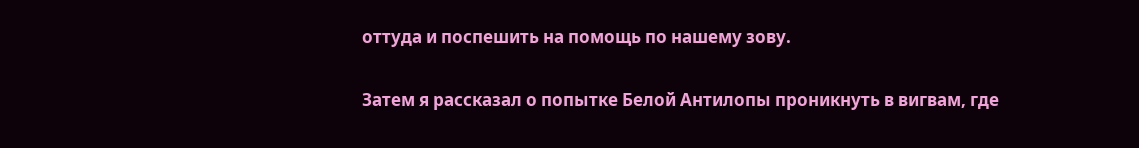оттуда и поспешить на помощь по нашему зову.

Затем я рассказал о попытке Белой Антилопы проникнуть в вигвам, где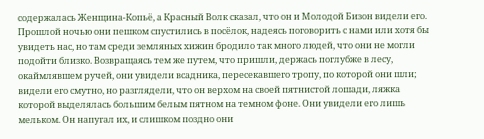содержалась Женщина-Копьё, а Красный Волк сказал, что он и Молодой Бизон видели его. Прошлой ночью они пешком спустились в посёлок, надеясь поговорить с нами или хотя бы увидеть нас, но там среди земляных хижин бродило так много людей, что они не могли подойти близко. Возвращаясь тем же путем, что пришли, держась поглубже в лесу, окаймлявшем ручей, они увидели всадника, пересекавшего тропу, по которой они шли; видели его смутно, но разглядели, что он верхом на своей пятнистой лошади, ляжка которой выделялась большим белым пятном на темном фоне. Они увидели его лишь мельком. Он напугал их, и слишком поздно они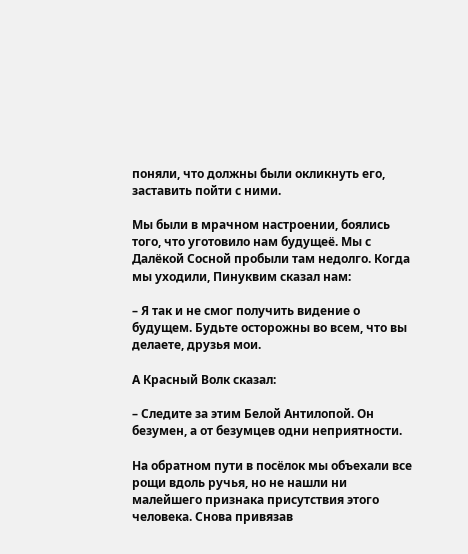поняли, что должны были окликнуть его, заставить пойти с ними.

Мы были в мрачном настроении, боялись того, что уготовило нам будущеё. Мы с Далёкой Сосной пробыли там недолго. Когда мы уходили, Пинуквим сказал нам:

– Я так и не смог получить видение о будущем. Будьте осторожны во всем, что вы делаете, друзья мои.

А Красный Волк сказал:

– Следите за этим Белой Антилопой. Он безумен, а от безумцев одни неприятности.

На обратном пути в посёлок мы объехали все рощи вдоль ручья, но не нашли ни малейшего признака присутствия этого человека. Снова привязав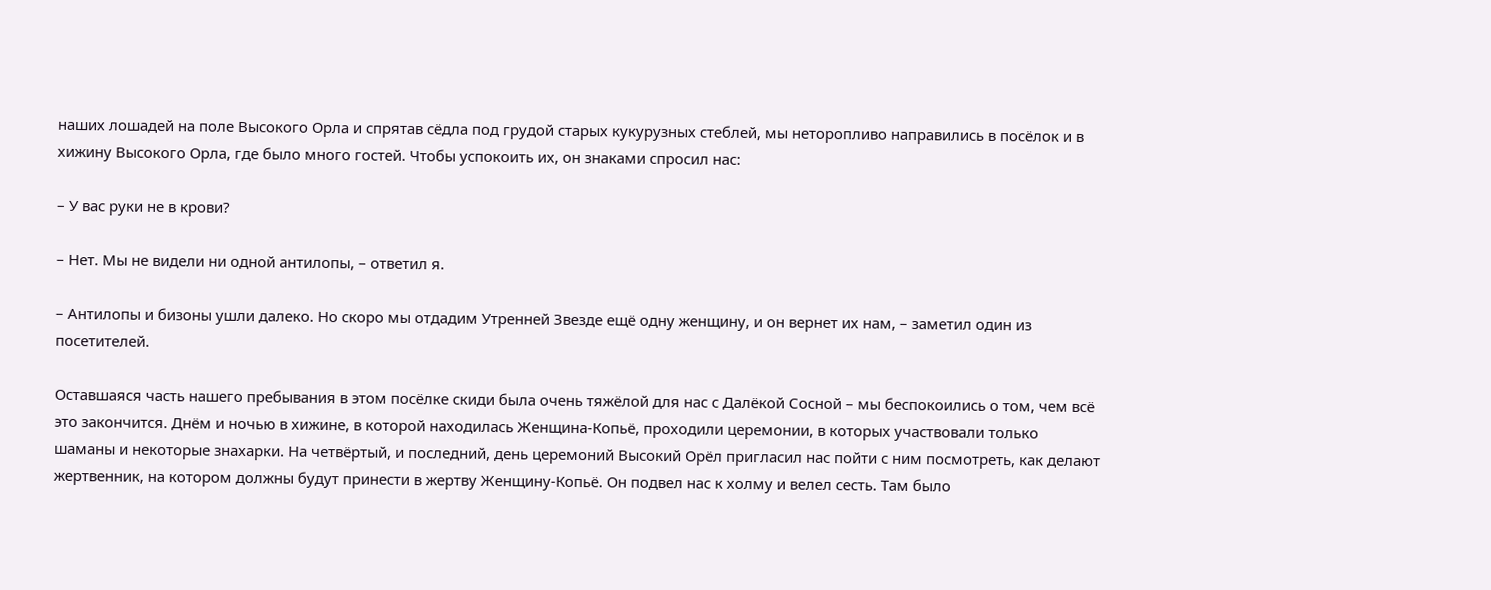наших лошадей на поле Высокого Орла и спрятав сёдла под грудой старых кукурузных стеблей, мы неторопливо направились в посёлок и в хижину Высокого Орла, где было много гостей. Чтобы успокоить их, он знаками спросил нас:

– У вас руки не в крови?

– Нет. Мы не видели ни одной антилопы, – ответил я.

– Антилопы и бизоны ушли далеко. Но скоро мы отдадим Утренней Звезде ещё одну женщину, и он вернет их нам, – заметил один из посетителей.

Оставшаяся часть нашего пребывания в этом посёлке скиди была очень тяжёлой для нас с Далёкой Сосной – мы беспокоились о том, чем всё это закончится. Днём и ночью в хижине, в которой находилась Женщина-Копьё, проходили церемонии, в которых участвовали только шаманы и некоторые знахарки. На четвёртый, и последний, день церемоний Высокий Орёл пригласил нас пойти с ним посмотреть, как делают жертвенник, на котором должны будут принести в жертву Женщину-Копьё. Он подвел нас к холму и велел сесть. Там было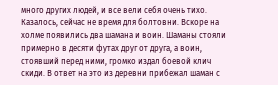много других людей, и все вели себя очень тихо. Казалось, сейчас не время для болтовни. Вскоре на холме появились два шамана и воин. Шаманы стояли примерно в десяти футах друг от друга, а воин, стоявший перед ними, громко издал боевой клич скиди. В ответ на это из деревни прибежал шаман с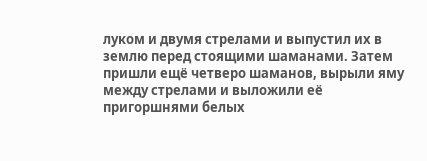луком и двумя стрелами и выпустил их в землю перед стоящими шаманами. Затем пришли ещё четверо шаманов, вырыли яму между стрелами и выложили её пригоршнями белых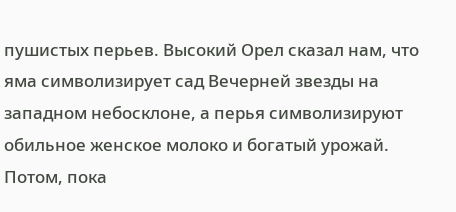пушистых перьев. Высокий Орел сказал нам, что яма символизирует сад Вечерней звезды на западном небосклоне, а перья символизируют обильное женское молоко и богатый урожай. Потом, пока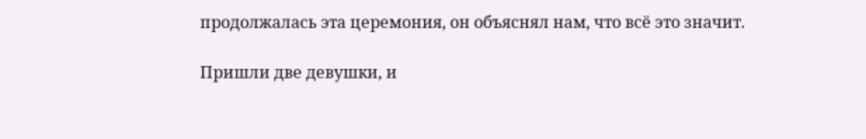продолжалась эта церемония, он объяснял нам, что всё это значит.

Пришли две девушки, и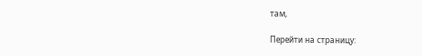там,

Перейти на страницу: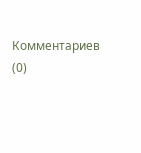Комментариев (0)